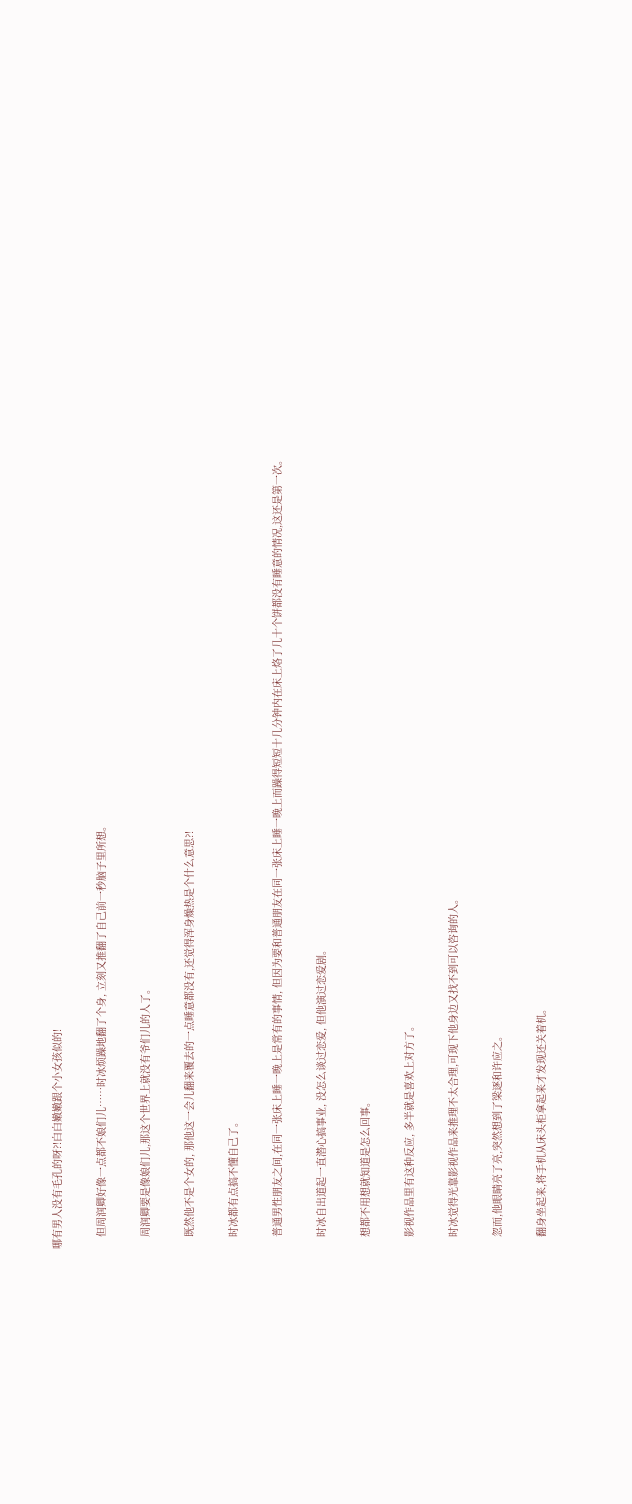哪有男人没有毛孔的呀?!白白嫩嫩跟个小女孩似的!

    但周润卿好像一点都不娘们儿……时冰烦躁地翻了个身, 立刻又推翻了自己前一秒脑子里所想。

    周润卿要是像娘们儿,那这个世界上就没有爷们儿的人了。

    既然他不是个女的, 那他这一会儿翻来覆去的一点睡意都没有,还觉得浑身燥热是个什么意思?!

    时冰都有点搞不懂自己了。

    普通男性朋友之间,在同一张床上睡一晚上是常有的事情, 但因为要和普通朋友在同一张床上睡一晚上而躁得短短十几分钟内在床上烙了几十个饼都没有睡意的情况,这还是第一次。

    时冰自出道起一直潜心搞事业, 没怎么谈过恋爱, 但他演过恋爱剧。

    想都不用想就知道是怎么回事。

    影视作品里有这种反应, 多半就是喜欢上对方了。

    时冰觉得光靠影视作品来推理不太合理,可现下他身边又找不到可以咨询的人。

    忽而,他眼睛亮了亮,突然想到了梁逐和许应之。

    翻身坐起来,将手机从床头柜拿起来才发现还关着机。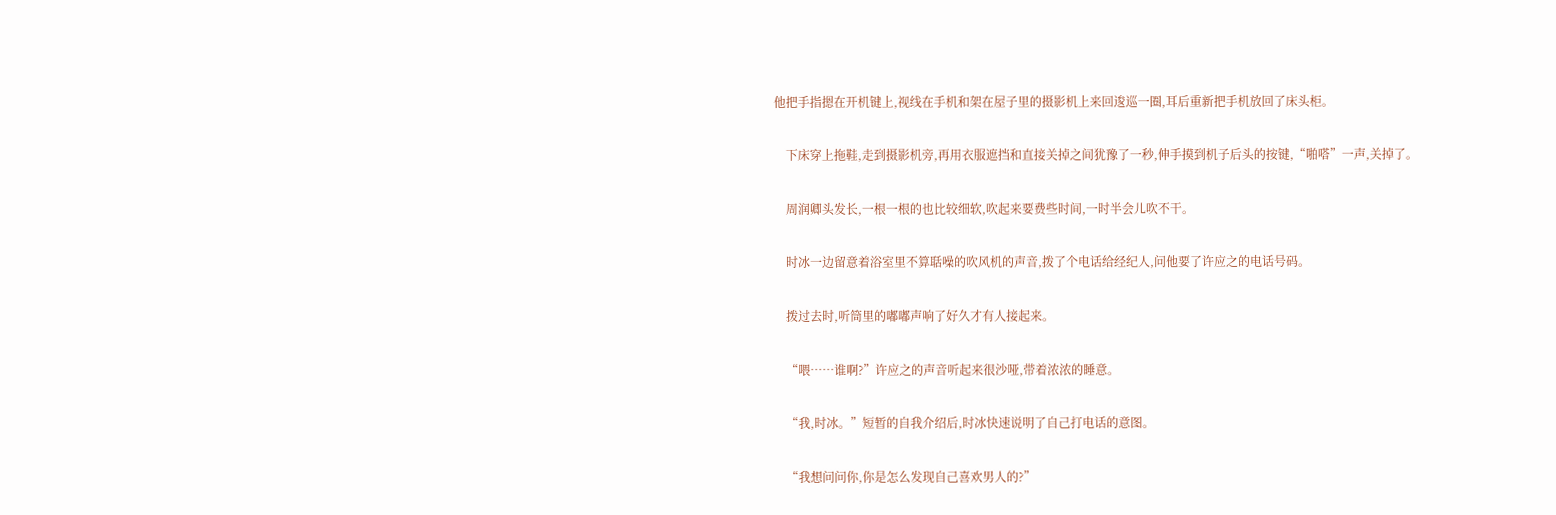他把手指摁在开机键上,视线在手机和架在屋子里的摄影机上来回逡巡一圈,耳后重新把手机放回了床头柜。

    下床穿上拖鞋,走到摄影机旁,再用衣服遮挡和直接关掉之间犹豫了一秒,伸手摸到机子后头的按键,“啪嗒”一声,关掉了。

    周润卿头发长,一根一根的也比较细软,吹起来要费些时间,一时半会儿吹不干。

    时冰一边留意着浴室里不算聒噪的吹风机的声音,拨了个电话给经纪人,问他要了许应之的电话号码。

    拨过去时,听筒里的嘟嘟声响了好久才有人接起来。

    “喂……谁啊?”许应之的声音听起来很沙哑,带着浓浓的睡意。

    “我,时冰。”短暂的自我介绍后,时冰快速说明了自己打电话的意图。

    “我想问问你,你是怎么发现自己喜欢男人的?”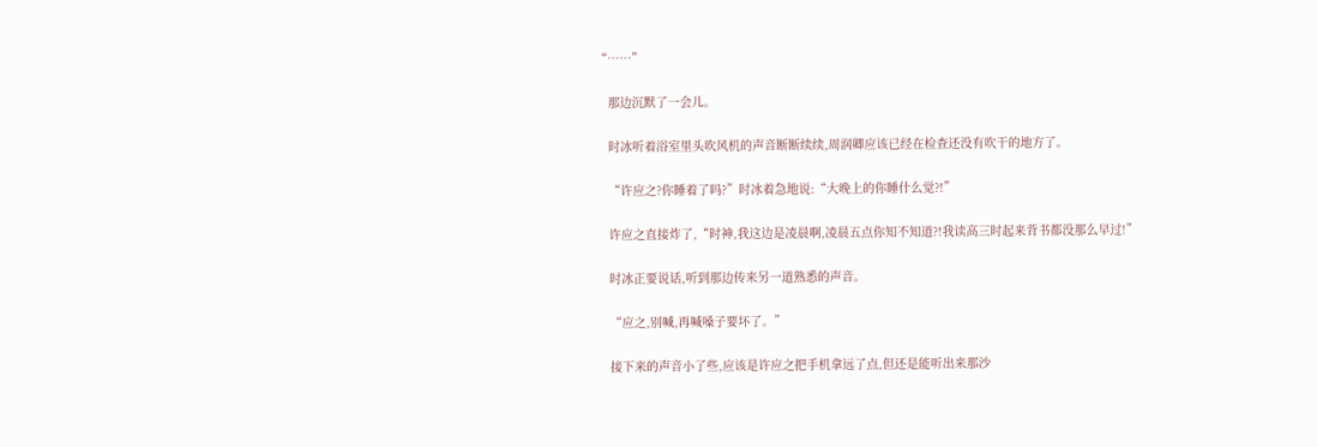“……”

    那边沉默了一会儿。

    时冰听着浴室里头吹风机的声音断断续续,周润卿应该已经在检查还没有吹干的地方了。

    “许应之?你睡着了吗?”时冰着急地说:“大晚上的你睡什么觉?!”

    许应之直接炸了,“时神,我这边是凌晨啊,凌晨五点你知不知道?!我读高三时起来背书都没那么早过!”

    时冰正要说话,听到那边传来另一道熟悉的声音。

    “应之,别喊,再喊嗓子要坏了。”

    接下来的声音小了些,应该是许应之把手机拿远了点,但还是能听出来那沙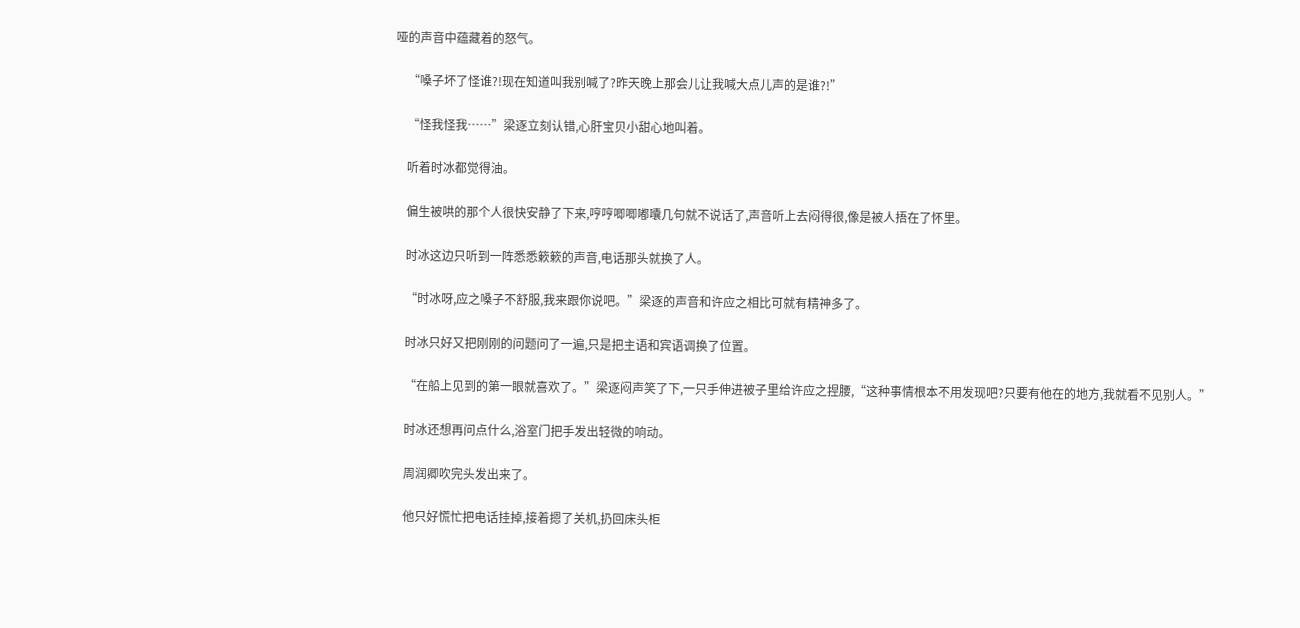哑的声音中蕴藏着的怒气。

    “嗓子坏了怪谁?!现在知道叫我别喊了?昨天晚上那会儿让我喊大点儿声的是谁?!”

    “怪我怪我……”梁逐立刻认错,心肝宝贝小甜心地叫着。

    听着时冰都觉得油。

    偏生被哄的那个人很快安静了下来,哼哼唧唧嘟囔几句就不说话了,声音听上去闷得很,像是被人捂在了怀里。

    时冰这边只听到一阵悉悉簌簌的声音,电话那头就换了人。

    “时冰呀,应之嗓子不舒服,我来跟你说吧。”梁逐的声音和许应之相比可就有精神多了。

    时冰只好又把刚刚的问题问了一遍,只是把主语和宾语调换了位置。

    “在船上见到的第一眼就喜欢了。”梁逐闷声笑了下,一只手伸进被子里给许应之捏腰,“这种事情根本不用发现吧?只要有他在的地方,我就看不见别人。”

    时冰还想再问点什么,浴室门把手发出轻微的响动。

    周润卿吹完头发出来了。

    他只好慌忙把电话挂掉,接着摁了关机,扔回床头柜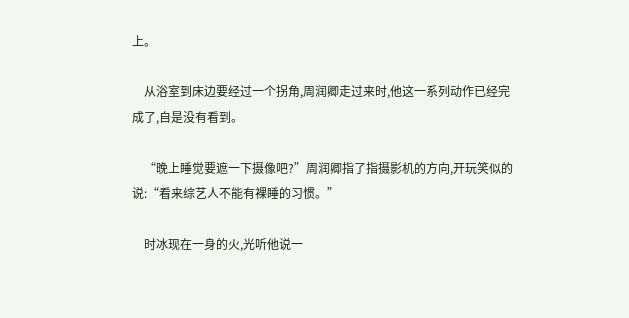上。

    从浴室到床边要经过一个拐角,周润卿走过来时,他这一系列动作已经完成了,自是没有看到。

    “晚上睡觉要遮一下摄像吧?”周润卿指了指摄影机的方向,开玩笑似的说:“看来综艺人不能有裸睡的习惯。”

    时冰现在一身的火,光听他说一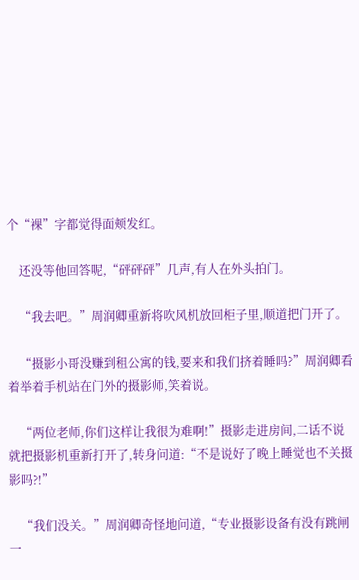个“裸”字都觉得面颊发红。

    还没等他回答呢,“砰砰砰”几声,有人在外头拍门。

    “我去吧。”周润卿重新将吹风机放回柜子里,顺道把门开了。

    “摄影小哥没赚到租公寓的钱,要来和我们挤着睡吗?”周润卿看着举着手机站在门外的摄影师,笑着说。

    “两位老师,你们这样让我很为难啊!”摄影走进房间,二话不说就把摄影机重新打开了,转身问道:“不是说好了晚上睡觉也不关摄影吗?!”

    “我们没关。”周润卿奇怪地问道,“专业摄影设备有没有跳闸一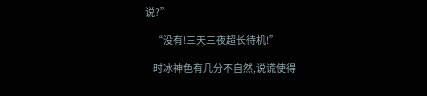说?”

    “没有!三天三夜超长待机!”

    时冰神色有几分不自然,说谎使得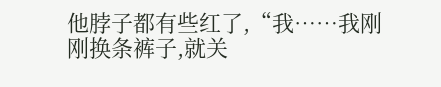他脖子都有些红了,“我……我刚刚换条裤子,就关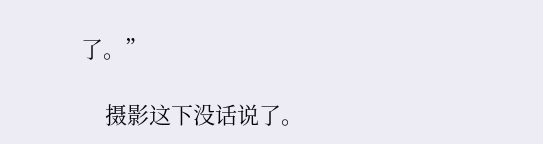了。”

    摄影这下没话说了。